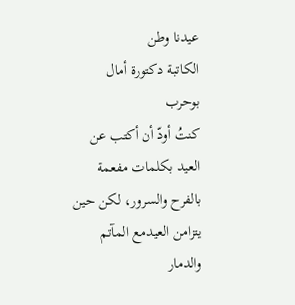عيدنا وطن
الكاتبة دكتورة أمال بوحرب
كنتُ أودّ أن أكتب عن العيد بكلمات مفعمة بالفرح والسرور، لكن حين يتزامن العيدمع المآتم والدمار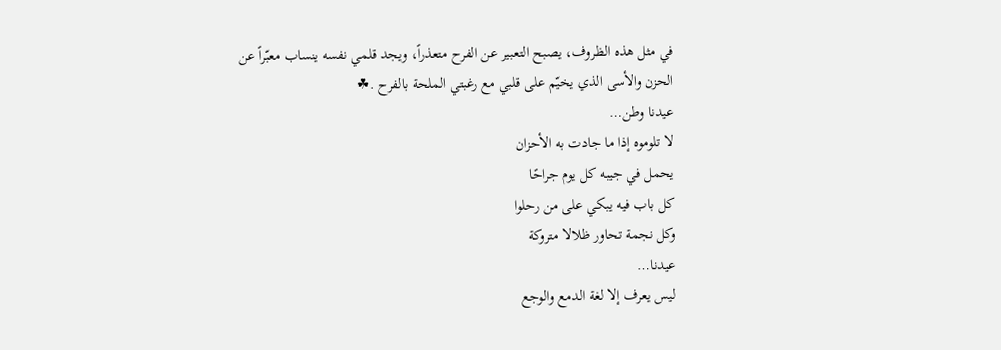في مثل هذه الظروف، يصبح التعبير عن الفرح متعذراً، ويجد قلمي نفسه ينساب معبّراً عن الحزن والأسى الذي يخيّم على قلبي مع رغبتي الملحة بالفرح .☘
عيدنا وطن…
لا تلوموه إذا ما جادت به الأحزان
يحمل في جيبه كل يوم جراحًا
كل باب فيه يبكي على من رحلوا
وكل نجمة تحاور ظلالا متروكة
عيدنا…
ليس يعرف إلا لغة الدمع والوجع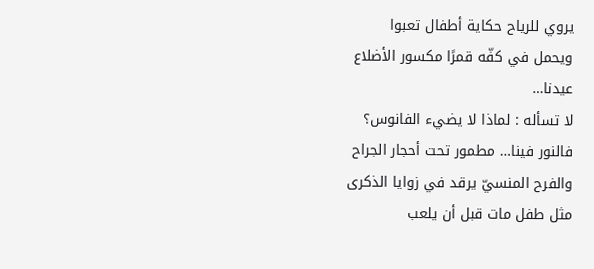يروي للرياح حكاية أطفال تعبوا
ويحمل في كفّه قمرًا مكسور الأضلاع
عيدنا…
لا تسأله : لماذا لا يضيء الفانوس؟
فالنور فينا… مطمور تحت أحجار الجراح
والفرح المنسيّ يرقد في زوايا الذكرى
مثل طفل مات قبل أن يلعب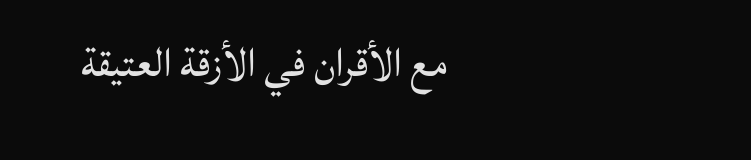مع الأقران في الأزقة العتيقة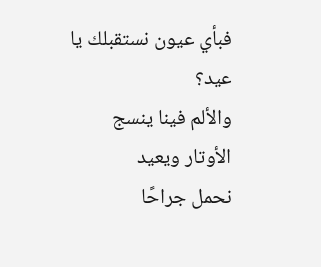فبأي عيون نستقبلك يا عيد؟
والألم فينا ينسج الأوتار ويعيد
نحمل جراحًا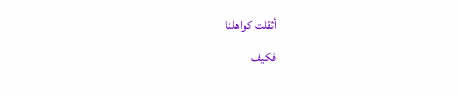أثقلت كواهلنا
فكيف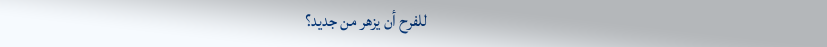للفرح أن يزهر من جديد؟